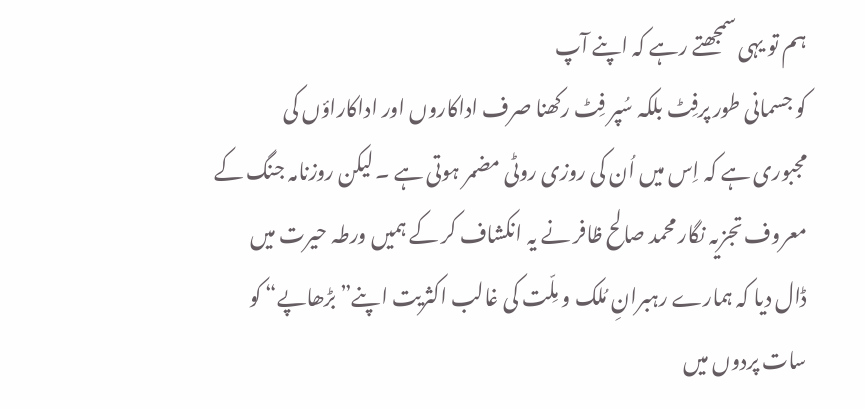ہم تو یہی سمجھتے رہے کہ اپنے آپ
کو جسمانی طور پرفِٹ بلکہ سُپر فِٹ رکھنا صرف اداکاروں اور اداکاراؤں کی
مجبوری ہے کہ اِس میں اُن کی روزی روٹی مضمر ہوتی ہے ۔ لیکن روزنامہ جنگ کے
معروف تجزیہ نگار محمد صالح ظافر نے یہ انکشاف کر کے ہمیں ورطہ حیرت میں
ڈال دیا کہ ہمارے رہبرانِ مُلک و مِلّت کی غالب اکثریت اپنے” بڑھاپے“ کو
سات پردوں میں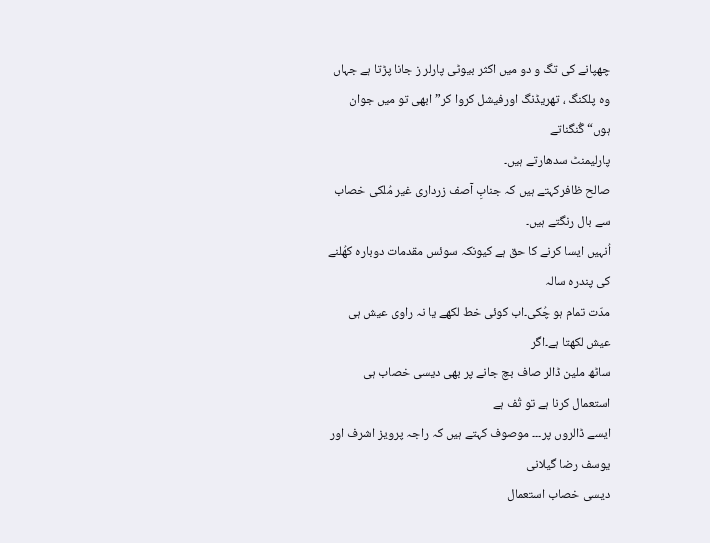چھپانے کی تگ و دو میں اکثر بیوٹی پارلر ز جانا پڑتا ہے جہاں
وہ پلکنگ ، تھریڈنگ اورفیشل کروا کر”ابھی تو میں جوان ہوں“ گُنگناتے
پارلیمنٹ سدھارتے ہیں۔
صالح ظافرکہتے ہیں کہ جنابِ آصف زرداری غیر مُلکی خصاب سے بال رنگتے ہیں۔
اُنہیں ایسا کرنے کا حق ہے کیونکہ سوئس مقدمات دوبارہ کھُلنے کی پندرہ سالہ
مدّت تمام ہو چُکی۔اب کوئی خط لکھے یا نہ راوی عیش ہی عیش لکھتا ہے۔اگر
ساٹھ ملین ڈالر صاف بچ جانے پر بھی دیسی خصاب ہی استعمال کرنا ہے تو تُف ہے
ایسے ڈالروں پر۔۔۔ موصوف کہتے ہیں کہ راجہ پرویز اشرف اور یوسف رضا گیلانی
دیسی خصاب استعمال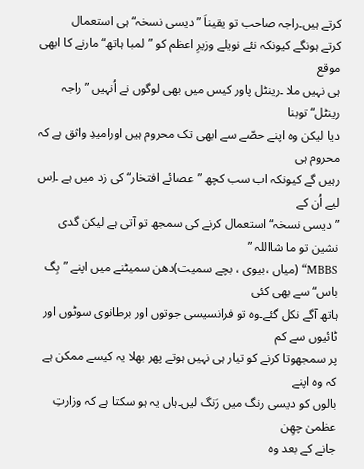کرتے ہیں۔راجہ صاحب تو یقیناَ ”دیسی نسخہ“ ہی استعمال
کرتے ہونگے کیونکہ نئے نویلے وزیرِ اعظم کو ”لمبا ہاتھ“ مارنے کا ابھی موقع
ہی نہیں ملا ۔رینٹل پاور کیس میں بھی لوگوں نے اُنہیں ”راجہ رینٹل“ توبنا
دیا لیکن وہ اپنے حصّے سے ابھی تک محروم ہیں اورامیدِ واثق ہے کہ محروم ہی
رہیں گے کیونکہ اب سب کچھ ”عصائے افتخار“ کی زد میں ہے ۔اِس لیے اُن کے
”دیسی نسخہ“ استعمال کرنے کی سمجھ تو آتی ہے لیکن گدی نشین تو ما شااللہ ”
MBBS“ (میاں ،بیوی ، بچے سمیت)دھن سمیٹنے میں اپنے ”بِگ باس“ سے بھی کئی
ہاتھ آگے نکل گئے۔وہ تو فرانسیسی جوتوں اور برطانوی سوٹوں اور ٹائیوں سے کم
پر سمجھوتا کرنے کو تیار ہی نہیں ہوتے پھر بھلا یہ کیسے ممکن ہے کہ وہ اپنے
بالوں کو دیسی رنگ میں رَنگ لیں۔ہاں یہ ہو سکتا ہے کہ وزارتِ عظمیٰ چھِن
جانے کے بعد وہ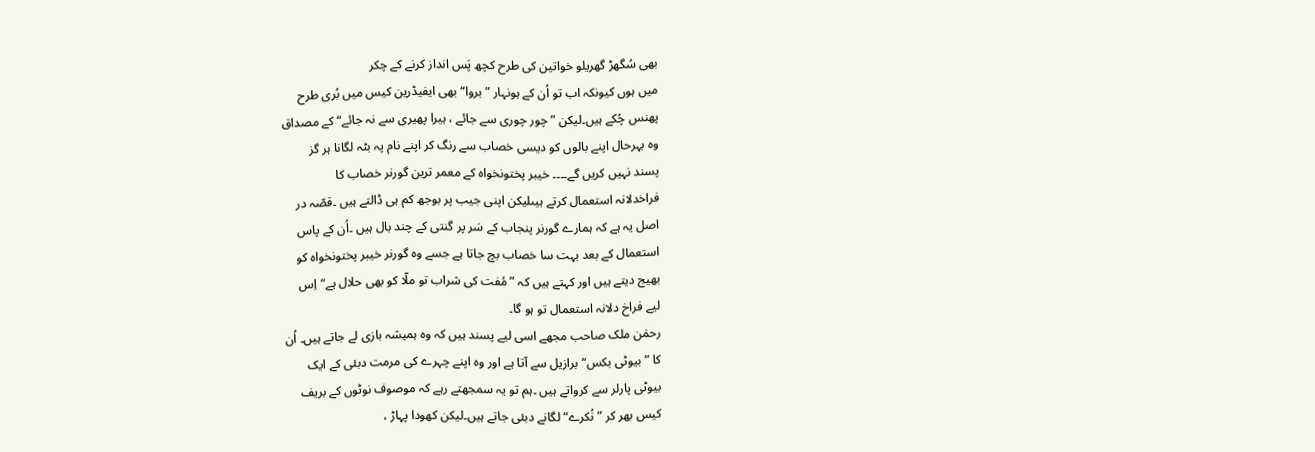بھی سُگھڑ گھریلو خواتین کی طرح کچھ پَس انداز کرنے کے چکر
میں ہوں کیونکہ اب تو اُن کے ہونہار ”بروا“ بھی ایفیڈرین کیس میں بُری طرح
پھنس چُکے ہیں۔لیکن ”چور چوری سے جائے ، ہیرا پھیری سے نہ جائے“ کے مصداق
وہ بہرحال اپنے بالوں کو دیسی خصاب سے رنگ کر اپنے نام پہ بٹہ لگانا ہر گز
پسند نہیں کریں گے۔۔۔۔ خیبر پختونخواہ کے معمر ترین گورنر خصاب کا
فراخدلانہ استعمال کرتے ہیںلیکن اپنی جیب پر بوجھ کم ہی ڈالتے ہیں ۔قصّہ در
اصل یہ ہے کہ ہمارے گورنر پنجاب کے سَر پر گنتی کے چند بال ہیں ۔اُن کے پاس
استعمال کے بعد بہت سا خصاب بچ جاتا ہے جسے وہ گورنر خیبر پختونخواہ کو
بھیج دیتے ہیں اور کہتے ہیں کہ ”مُفت کی شراب تو ملّا کو بھی حلال ہے“اِس
لیے فراخ دلانہ استعمال تو ہو گا۔
رحمٰن ملک صاحب مجھے اسی لیے پسند ہیں کہ وہ ہمیشہ بازی لے جاتے ہیں۔ اُن
کا ”بیوٹی بکس“ برازیل سے آتا ہے اور وہ اپنے چہرے کی مرمت دبئی کے ایک
بیوٹی پارلر سے کرواتے ہیں ۔ہم تو یہ سمجھتے رہے کہ موصوف نوٹوں کے بریف
کیس بھر کر ”نُکرے“ لگانے دبئی جاتے ہیں۔لیکن کھودا پہاڑ ،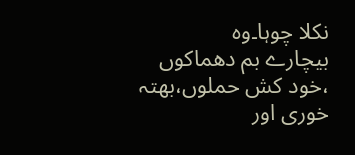نکلا چوہا۔وہ
بیچارے بم دھماکوں ،خود کش حملوں،بھتہ خوری اور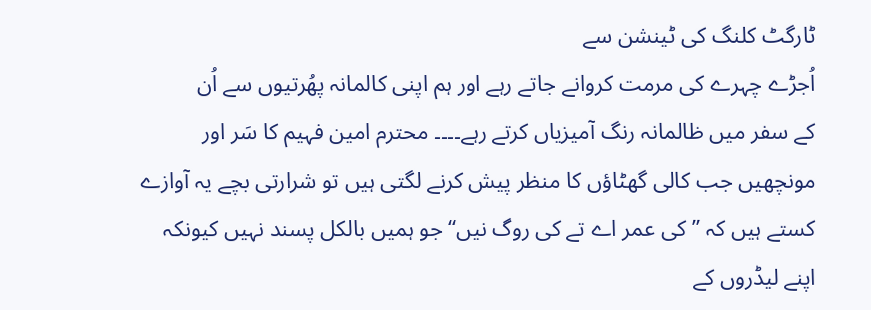ٹارگٹ کلنگ کی ٹینشن سے
اُجڑے چہرے کی مرمت کروانے جاتے رہے اور ہم اپنی کالمانہ پھُرتیوں سے اُن
کے سفر میں ظالمانہ رنگ آمیزیاں کرتے رہے۔۔۔۔ محترم امین فہیم کا سَر اور
مونچھیں جب کالی گھٹاؤں کا منظر پیش کرنے لگتی ہیں تو شرارتی بچے یہ آوازے
کستے ہیں کہ ”کی عمر اے تے کی روگ نیں“ جو ہمیں بالکل پسند نہیں کیونکہ
اپنے لیڈروں کے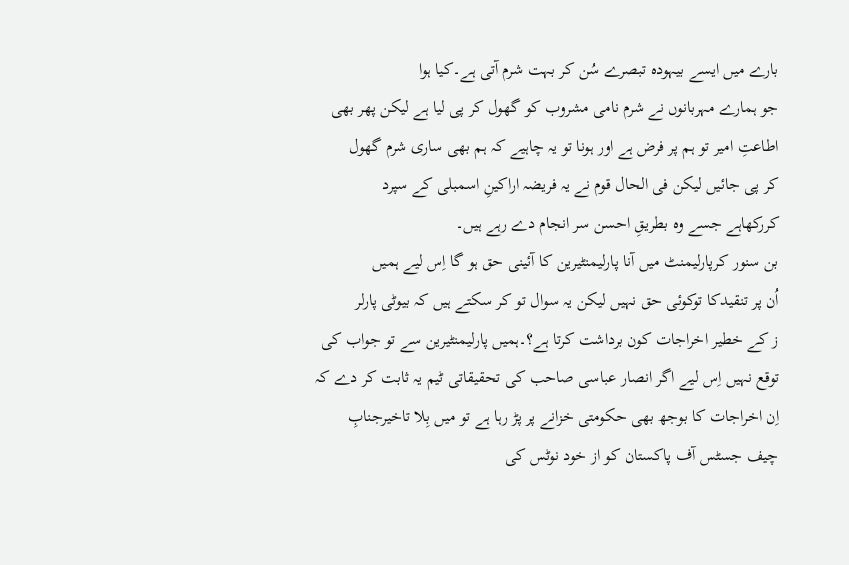بارے میں ایسے بیہودہ تبصرے سُن کر بہت شرم آتی ہے۔کیا ہوا
جو ہمارے مہربانوں نے شرم نامی مشروب کو گھول کر پی لیا ہے لیکن پھر بھی
اطاعتِ امیر تو ہم پر فرض ہے اور ہونا تو یہ چاہیے کہ ہم بھی ساری شرم گھول
کر پی جائیں لیکن فی الحال قوم نے یہ فریضہ اراکینِ اسمبلی کے سپرد
کررکھاہے جسے وہ بطریقِ احسن سر انجام دے رہے ہیں۔
بن سنور کرپارلیمنٹ میں آنا پارلیمنٹیرین کا آئینی حق ہو گا اِس لیے ہمیں
اُن پر تنقیدکا توکوئی حق نہیں لیکن یہ سوال تو کر سکتے ہیں کہ بیوٹی پارلر
ز کے خطیر اخراجات کون برداشت کرتا ہے؟۔ہمیں پارلیمنٹیرین سے تو جواب کی
توقع نہیں اِس لیے اگر انصار عباسی صاحب کی تحقیقاتی ٹیم یہ ثابت کر دے کہ
اِن اخراجات کا بوجھ بھی حکومتی خزانے پر پڑ رہا ہے تو میں بِلا تاخیرجنابِ
چیف جسٹس آف پاکستان کو از خود نوٹس کی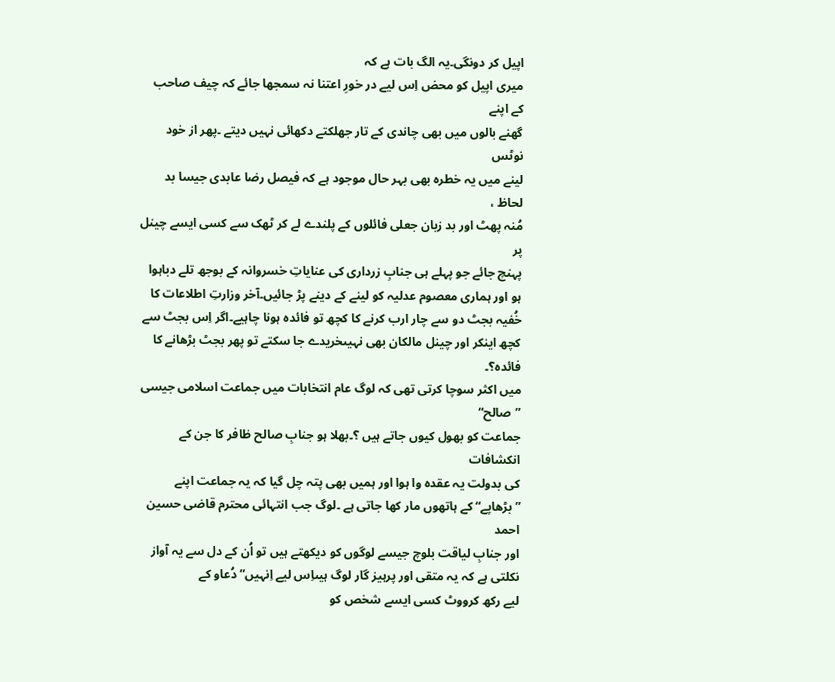اپیل کر دونگی۔یہ الگ بات ہے کہ
میری اپیل کو محض اِس لیے در خورِ اعتنا نہ سمجھا جائے کہ چیف صاحب کے اپنے
گھنے بالوں میں بھی چاندی کے تار جھلکتے دکھائی نہیں دیتے ۔پھر از خود نوٹس
لینے میں یہ خطرہ بھی بہر حال موجود ہے کہ فیصل رضا عابدی جیسا بد لحاظ ،
مُنہ پھٹ اور بد زبان جعلی فائلوں کے پلندے لے کر ٹھک سے کسی ایسے چینل پر
پہنچ جائے جو پہلے ہی جنابِ زرداری کی عنایاتِ خسروانہ کے بوجھ تلے دباہوا
ہو اور ہماری معصوم عدلیہ کو لینے کے دینے پڑ جائیں۔آخر وزارتِ اطلاعات کا
خُفیہ بجٹ دو سے چار ارب کرنے کا کچھ تو فائدہ ہونا چاہیے۔اگر اِس بجٹ سے
کچھ اینکر اور چینل مالکان بھی نہیںخریدے جا سکتے تو پھر بجٹ بڑھانے کا
فائدہ؟۔
میں اکثر سوچا کرتی تھی کہ لوگ عام انتخابات میں جماعت اسلامی جیسی ”صالح“
جماعت کو بھول کیوں جاتے ہیں ؟۔بھلا ہو جنابِ صالح ظافر کا جن کے انکشافات
کی بدولت یہ عقدہ وا ہوا اور ہمیں بھی پتہ چل گیا کہ یہ جماعت اپنے
”بڑھاپے“ کے ہاتھوں مار کھا جاتی ہے ۔لوگ جب انتہائی محترم قاضی حسین احمد
اور جنابِ لیاقت بلوچ جیسے لوگوں کو دیکھتے ہیں تو اُن کے دل سے یہ آواز
نکلتی ہے کہ یہ متقی اور پرہیز گار لوگ ہیںاِس لیے اِنہیں” دُعاو کے
لیے رکھ کرووٹ کسی ایسے شخص کو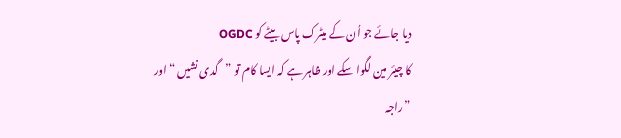دیا جائے جو اُن کے میٹرک پاس بیٹے کو OGDC
کا چیئر مین لگوا سکے اور ظاہر ہے کہ ایسا کام تو ”گدی نشیں “ اور ”راجہ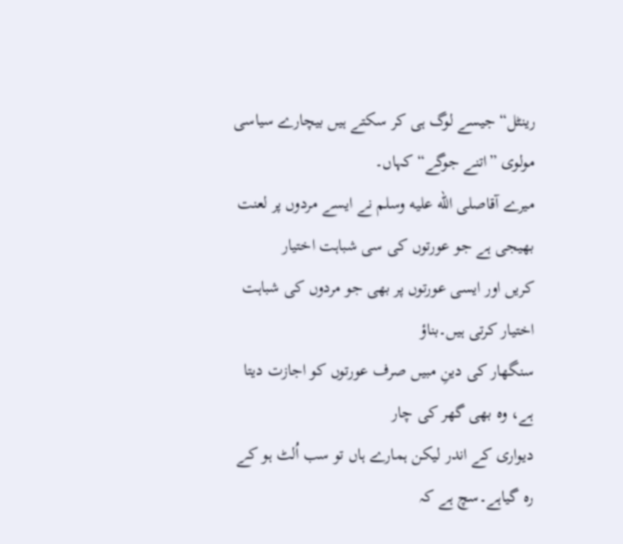رینٹل“ جیسے لوگ ہی کر سکتے ہیں بیچارے سیاسی مولوی ”اتنے جوگے“ کہاں۔
میرے آقاصلى الله عليه وسلم نے ایسے مردوں پر لعنت بھیجی ہے جو عورتوں کی سی شباہت اختیار
کریں اور ایسی عورتوں پر بھی جو مردوں کی شباہت اختیار کرتی ہیں۔بناؤ
سنگھار کی دینِ مبیں صرف عورتوں کو اجازت دیتا ہے، وہ بھی گھر کی چار
دیواری کے اندر لیکن ہمارے ہاں تو سب اُلٹ ہو کے رہ گیاہے۔سچ ہے کہ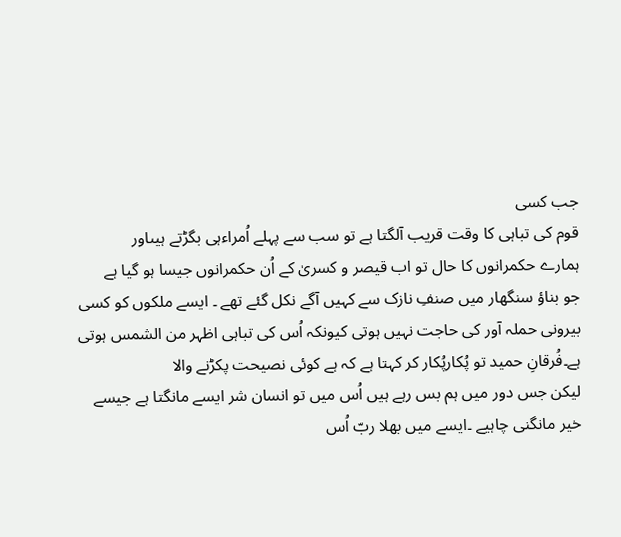جب کسی
قوم کی تباہی کا وقت قریب آلگتا ہے تو سب سے پہلے اُمراءہی بگڑتے ہیںاور
ہمارے حکمرانوں کا حال تو اب قیصر و کسریٰ کے اُن حکمرانوں جیسا ہو گیا ہے
جو بناؤ سنگھار میں صنفِ نازک سے کہیں آگے نکل گئے تھے ۔ ایسے ملکوں کو کسی
بیرونی حملہ آور کی حاجت نہیں ہوتی کیونکہ اُس کی تباہی اظہر من الشمس ہوتی
ہے۔فُرقانِ حمید تو پُکارپُکار کر کہتا ہے کہ ہے کوئی نصیحت پکڑنے والا
لیکن جس دور میں ہم بس رہے ہیں اُس میں تو انسان شر ایسے مانگتا ہے جیسے
خیر مانگنی چاہیے ۔ایسے میں بھلا ربّ اُس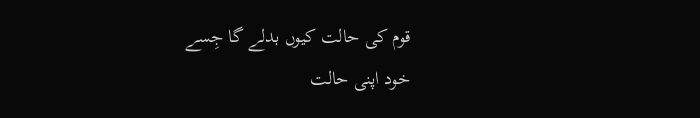قوم کی حالت کیوں بدلے گا جِسے
خود اپنی حالت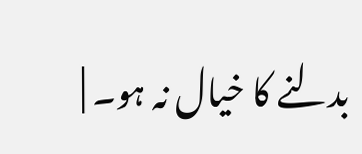بدلنے کا خیال نہ ہو۔ |